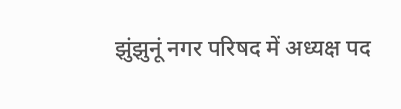झुंझुनूं नगर परिषद में अध्यक्ष पद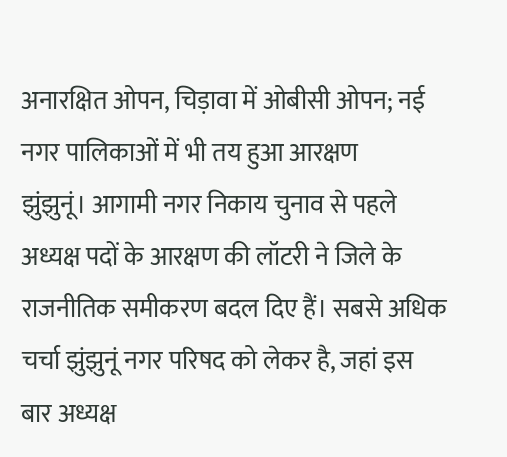अनारक्षित ओपन, चिड़ावा में ओबीसी ओपन; नई नगर पालिकाओं में भी तय हुआ आरक्षण
झुंझुनूं। आगामी नगर निकाय चुनाव से पहले अध्यक्ष पदों के आरक्षण की लॉटरी ने जिले के राजनीतिक समीकरण बदल दिए हैं। सबसे अधिक चर्चा झुंझुनूं नगर परिषद को लेकर है, जहां इस बार अध्यक्ष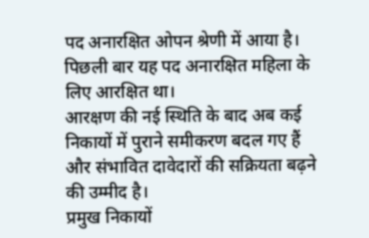पद अनारक्षित ओपन श्रेणी में आया है। पिछली बार यह पद अनारक्षित महिला के लिए आरक्षित था।
आरक्षण की नई स्थिति के बाद अब कई निकायों में पुराने समीकरण बदल गए हैं और संभावित दावेदारों की सक्रियता बढ़ने की उम्मीद है।
प्रमुख निकायों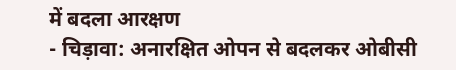में बदला आरक्षण
- चिड़ावा: अनारक्षित ओपन से बदलकर ओबीसी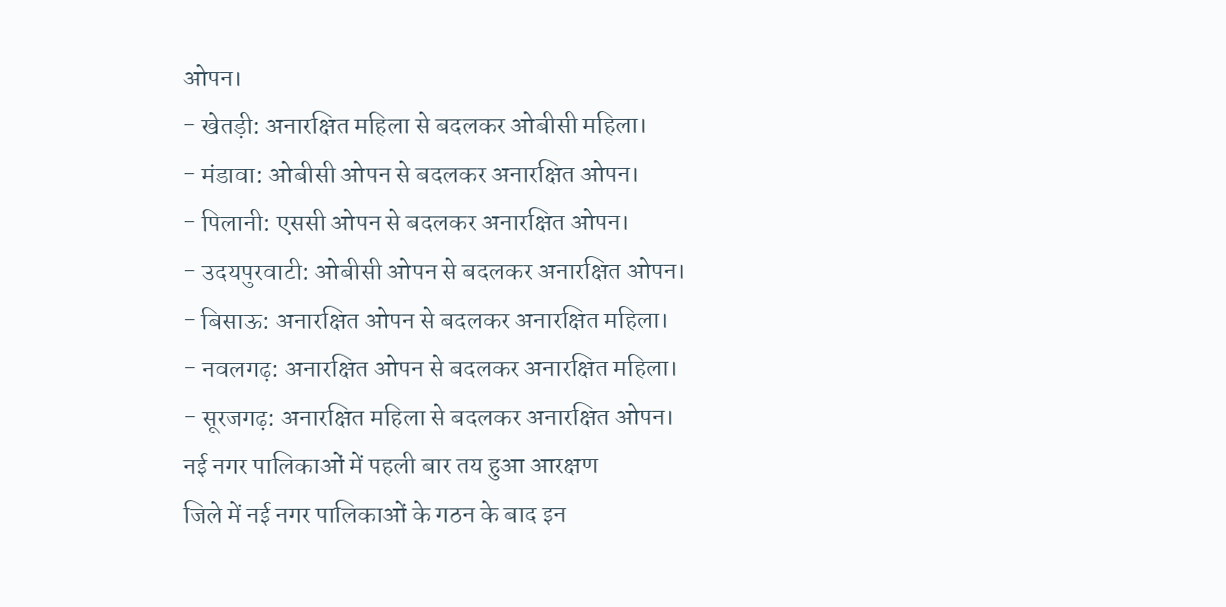ओपन।
- खेतड़ी: अनारक्षित महिला से बदलकर ओबीसी महिला।
- मंडावा: ओबीसी ओपन से बदलकर अनारक्षित ओपन।
- पिलानी: एससी ओपन से बदलकर अनारक्षित ओपन।
- उदयपुरवाटी: ओबीसी ओपन से बदलकर अनारक्षित ओपन।
- बिसाऊ: अनारक्षित ओपन से बदलकर अनारक्षित महिला।
- नवलगढ़: अनारक्षित ओपन से बदलकर अनारक्षित महिला।
- सूरजगढ़: अनारक्षित महिला से बदलकर अनारक्षित ओपन।
नई नगर पालिकाओं में पहली बार तय हुआ आरक्षण
जिले में नई नगर पालिकाओं के गठन के बाद इन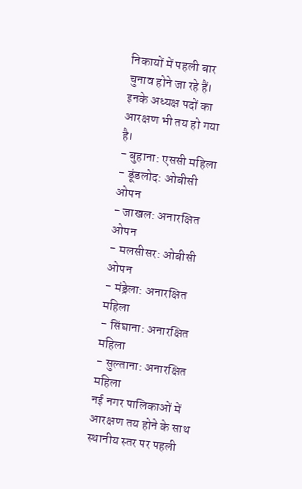निकायों में पहली बार चुनाव होने जा रहे हैं। इनके अध्यक्ष पदों का आरक्षण भी तय हो गया है।
- बुहाना: एससी महिला
- डूंडलोद: ओबीसी ओपन
- जाखल: अनारक्षित ओपन
- मलसीसर: ओबीसी ओपन
- मंड्रेला: अनारक्षित महिला
- सिंघाना: अनारक्षित महिला
- सुल्ताना: अनारक्षित महिला
नई नगर पालिकाओं में आरक्षण तय होने के साथ स्थानीय स्तर पर पहली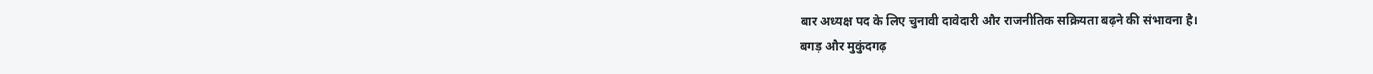बार अध्यक्ष पद के लिए चुनावी दावेदारी और राजनीतिक सक्रियता बढ़ने की संभावना है।
बगड़ और मुकुंदगढ़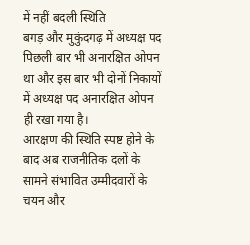में नहीं बदली स्थिति
बगड़ और मुकुंदगढ़ में अध्यक्ष पद पिछली बार भी अनारक्षित ओपन था और इस बार भी दोनों निकायों में अध्यक्ष पद अनारक्षित ओपन ही रखा गया है।
आरक्षण की स्थिति स्पष्ट होने के बाद अब राजनीतिक दलों के सामने संभावित उम्मीदवारों के चयन और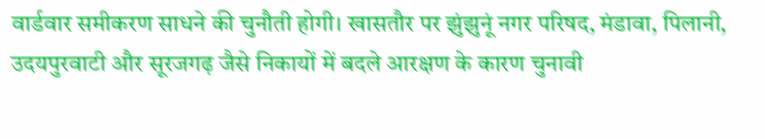वार्डवार समीकरण साधने की चुनौती होगी। खासतौर पर झुंझुनूं नगर परिषद, मंडावा, पिलानी, उदयपुरवाटी और सूरजगढ़ जैसे निकायों में बदले आरक्षण के कारण चुनावी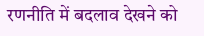रणनीति में बदलाव देखने को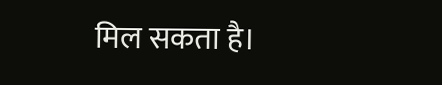मिल सकता है।